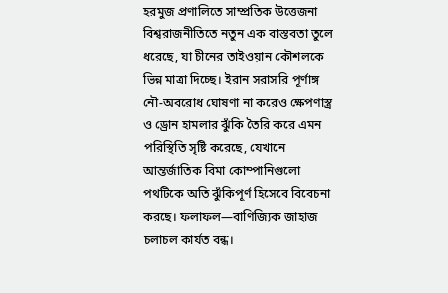হরমুজ প্রণালিতে সাম্প্রতিক উত্তেজনা বিশ্বরাজনীতিতে নতুন এক বাস্তবতা তুলে ধরেছে, যা চীনের তাইওয়ান কৌশলকে ভিন্ন মাত্রা দিচ্ছে। ইরান সরাসরি পূর্ণাঙ্গ নৌ-অবরোধ ঘোষণা না করেও ক্ষেপণাস্ত্র ও ড্রোন হামলার ঝুঁকি তৈরি করে এমন পরিস্থিতি সৃষ্টি করেছে, যেখানে আন্তর্জাতিক বিমা কোম্পানিগুলো পথটিকে অতি ঝুঁকিপূর্ণ হিসেবে বিবেচনা করছে। ফলাফল—বাণিজ্যিক জাহাজ চলাচল কার্যত বন্ধ।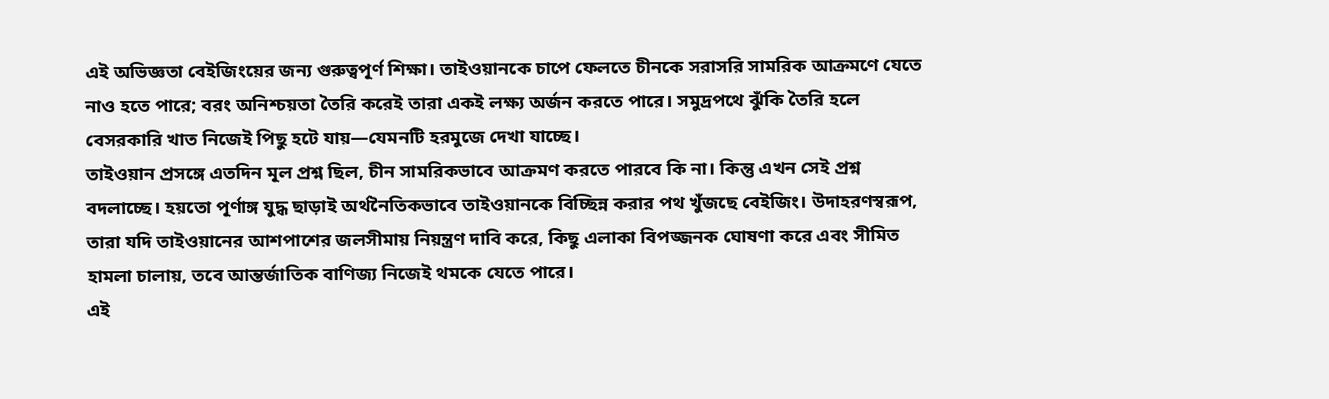এই অভিজ্ঞতা বেইজিংয়ের জন্য গুরুত্বপূর্ণ শিক্ষা। তাইওয়ানকে চাপে ফেলতে চীনকে সরাসরি সামরিক আক্রমণে যেতে নাও হতে পারে; বরং অনিশ্চয়তা তৈরি করেই তারা একই লক্ষ্য অর্জন করতে পারে। সমুদ্রপথে ঝুঁকি তৈরি হলে বেসরকারি খাত নিজেই পিছু হটে যায়—যেমনটি হরমুজে দেখা যাচ্ছে।
তাইওয়ান প্রসঙ্গে এতদিন মূল প্রশ্ন ছিল, চীন সামরিকভাবে আক্রমণ করতে পারবে কি না। কিন্তু এখন সেই প্রশ্ন বদলাচ্ছে। হয়তো পূর্ণাঙ্গ যুদ্ধ ছাড়াই অর্থনৈতিকভাবে তাইওয়ানকে বিচ্ছিন্ন করার পথ খুঁজছে বেইজিং। উদাহরণস্বরূপ, তারা যদি তাইওয়ানের আশপাশের জলসীমায় নিয়ন্ত্রণ দাবি করে, কিছু এলাকা বিপজ্জনক ঘোষণা করে এবং সীমিত হামলা চালায়, তবে আন্তর্জাতিক বাণিজ্য নিজেই থমকে যেতে পারে।
এই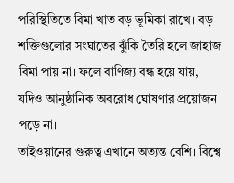পরিস্থিতিতে বিমা খাত বড় ভূমিকা রাখে। বড় শক্তিগুলোর সংঘাতের ঝুঁকি তৈরি হলে জাহাজ বিমা পায় না। ফলে বাণিজ্য বন্ধ হয়ে যায়, যদিও আনুষ্ঠানিক অবরোধ ঘোষণার প্রয়োজন পড়ে না।
তাইওয়ানের গুরুত্ব এখানে অত্যন্ত বেশি। বিশ্বে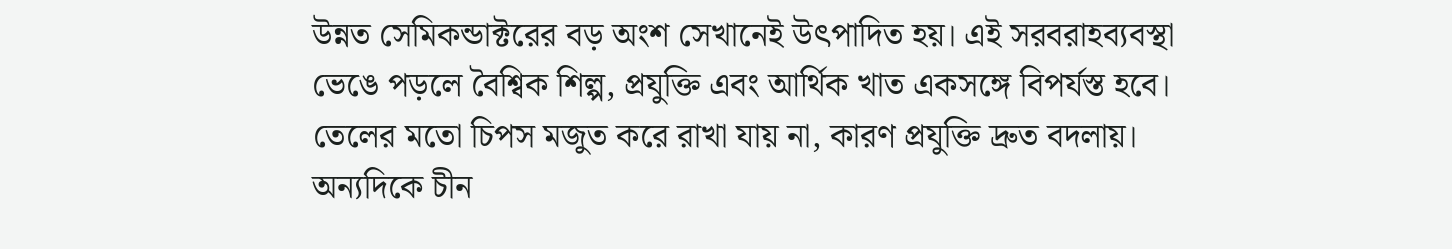উন্নত সেমিকন্ডাক্টরের বড় অংশ সেখানেই উৎপাদিত হয়। এই সরবরাহব্যবস্থা ভেঙে পড়লে বৈশ্বিক শিল্প, প্রযুক্তি এবং আর্থিক খাত একসঙ্গে বিপর্যস্ত হবে। তেলের মতো চিপস মজুত করে রাখা যায় না, কারণ প্রযুক্তি দ্রুত বদলায়।
অন্যদিকে চীন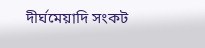দীর্ঘমেয়াদি সংকট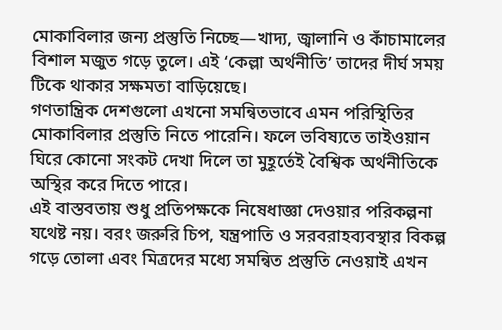মোকাবিলার জন্য প্রস্তুতি নিচ্ছে—খাদ্য, জ্বালানি ও কাঁচামালের বিশাল মজুত গড়ে তুলে। এই ‘কেল্লা অর্থনীতি’ তাদের দীর্ঘ সময় টিকে থাকার সক্ষমতা বাড়িয়েছে।
গণতান্ত্রিক দেশগুলো এখনো সমন্বিতভাবে এমন পরিস্থিতির মোকাবিলার প্রস্তুতি নিতে পারেনি। ফলে ভবিষ্যতে তাইওয়ান ঘিরে কোনো সংকট দেখা দিলে তা মুহূর্তেই বৈশ্বিক অর্থনীতিকে অস্থির করে দিতে পারে।
এই বাস্তবতায় শুধু প্রতিপক্ষকে নিষেধাজ্ঞা দেওয়ার পরিকল্পনা যথেষ্ট নয়। বরং জরুরি চিপ, যন্ত্রপাতি ও সরবরাহব্যবস্থার বিকল্প গড়ে তোলা এবং মিত্রদের মধ্যে সমন্বিত প্রস্তুতি নেওয়াই এখন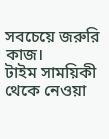সবচেয়ে জরুরি কাজ।
টাইম সাময়িকী থেকে নেওয়া